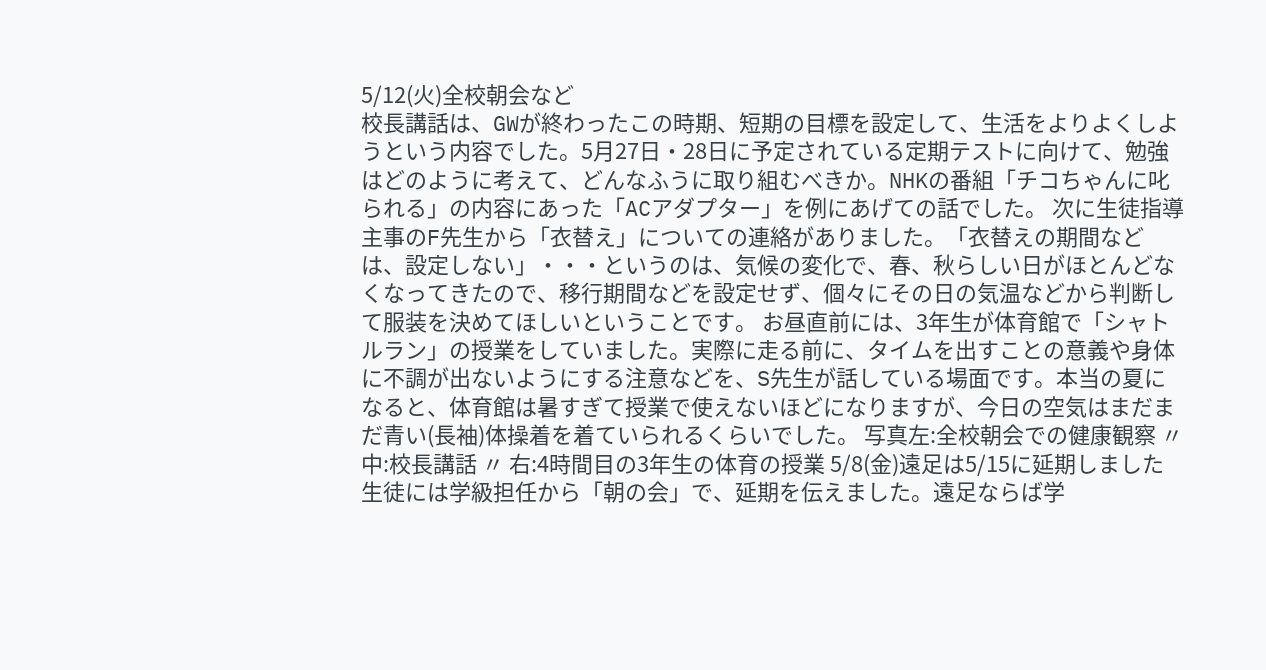5/12(火)全校朝会など
校長講話は、GWが終わったこの時期、短期の目標を設定して、生活をよりよくしようという内容でした。5月27日・28日に予定されている定期テストに向けて、勉強はどのように考えて、どんなふうに取り組むべきか。NHKの番組「チコちゃんに叱られる」の内容にあった「ACアダプター」を例にあげての話でした。 次に生徒指導主事のF先生から「衣替え」についての連絡がありました。「衣替えの期間などは、設定しない」・・・というのは、気候の変化で、春、秋らしい日がほとんどなくなってきたので、移行期間などを設定せず、個々にその日の気温などから判断して服装を決めてほしいということです。 お昼直前には、3年生が体育館で「シャトルラン」の授業をしていました。実際に走る前に、タイムを出すことの意義や身体に不調が出ないようにする注意などを、S先生が話している場面です。本当の夏になると、体育館は暑すぎて授業で使えないほどになりますが、今日の空気はまだまだ青い(長袖)体操着を着ていられるくらいでした。 写真左:全校朝会での健康観察 〃 中:校長講話 〃 右:4時間目の3年生の体育の授業 5/8(金)遠足は5/15に延期しました
生徒には学級担任から「朝の会」で、延期を伝えました。遠足ならば学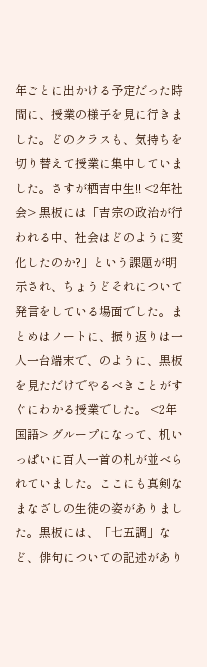年ごとに出かける予定だった時間に、授業の様子を見に行きました。どのクラスも、気持ちを切り替えて授業に集中していました。さすが栖吉中生!! <2年社会> 黒板には「吉宗の政治が行われる中、社会はどのように変化したのか?」という課題が明示され、ちょうどそれについて発言をしている場面でした。まとめはノートに、振り返りは一人一台端末で、のように、黒板を見ただけでやるべきことがすぐにわかる授業でした。 <2年国語> グループになって、机いっぱいに百人一首の札が並べられていました。ここにも真剣なまなざしの生徒の姿がありました。黒板には、「七五調」など、俳句についての記述があり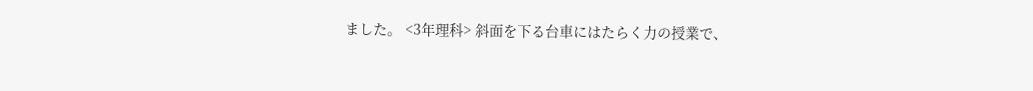ました。 <3年理科> 斜面を下る台車にはたらく力の授業で、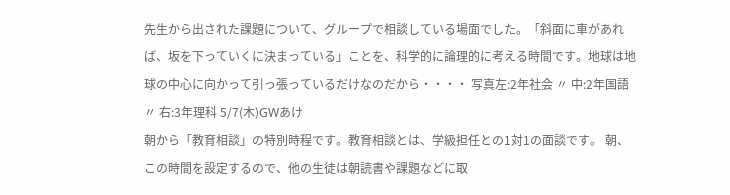先生から出された課題について、グループで相談している場面でした。「斜面に車があれば、坂を下っていくに決まっている」ことを、科学的に論理的に考える時間です。地球は地球の中心に向かって引っ張っているだけなのだから・・・・ 写真左:2年社会 〃 中:2年国語 〃 右:3年理科 5/7(木)GWあけ
朝から「教育相談」の特別時程です。教育相談とは、学級担任との1対1の面談です。 朝、この時間を設定するので、他の生徒は朝読書や課題などに取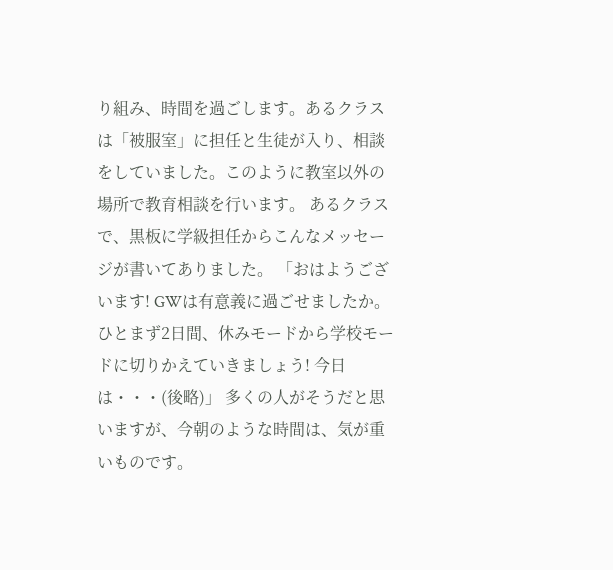り組み、時間を過ごします。あるクラスは「被服室」に担任と生徒が入り、相談をしていました。このように教室以外の場所で教育相談を行います。 あるクラスで、黒板に学級担任からこんなメッセージが書いてありました。 「おはようございます! GWは有意義に過ごせましたか。ひとまず2日間、休みモードから学校モードに切りかえていきましょう! 今日は・・・(後略)」 多くの人がそうだと思いますが、今朝のような時間は、気が重いものです。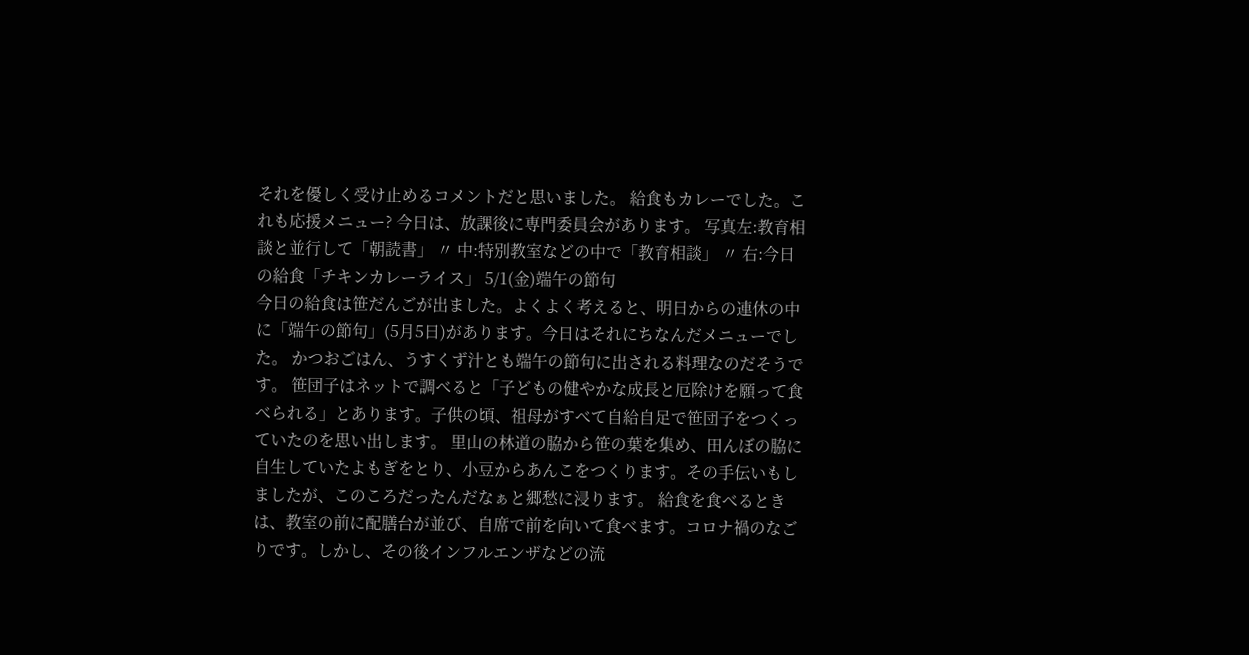それを優しく受け止めるコメントだと思いました。 給食もカレーでした。これも応援メニュー? 今日は、放課後に専門委員会があります。 写真左:教育相談と並行して「朝読書」 〃 中:特別教室などの中で「教育相談」 〃 右:今日の給食「チキンカレーライス」 5/1(金)端午の節句
今日の給食は笹だんごが出ました。よくよく考えると、明日からの連休の中に「端午の節句」(5月5日)があります。今日はそれにちなんだメニューでした。 かつおごはん、うすくず汁とも端午の節句に出される料理なのだそうです。 笹団子はネットで調べると「子どもの健やかな成長と厄除けを願って食べられる」とあります。子供の頃、祖母がすべて自給自足で笹団子をつくっていたのを思い出します。 里山の林道の脇から笹の葉を集め、田んぼの脇に自生していたよもぎをとり、小豆からあんこをつくります。その手伝いもしましたが、このころだったんだなぁと郷愁に浸ります。 給食を食べるときは、教室の前に配膳台が並び、自席で前を向いて食べます。コロナ禍のなごりです。しかし、その後インフルエンザなどの流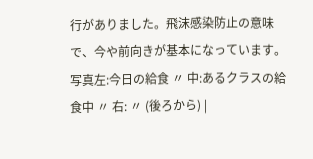行がありました。飛沫感染防止の意味で、今や前向きが基本になっています。 写真左:今日の給食 〃 中:あるクラスの給食中 〃 右: 〃 (後ろから) |